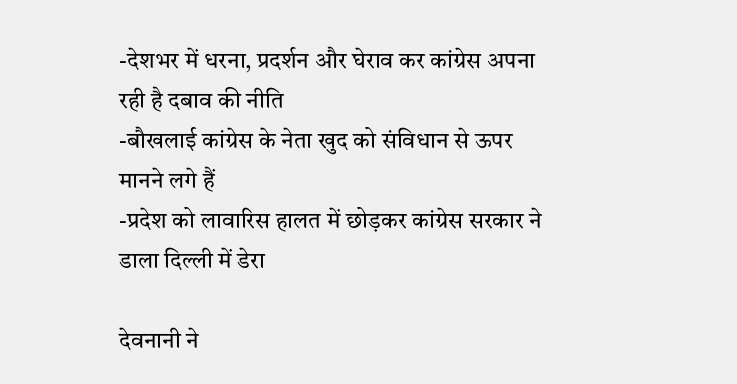-देशभर में धरना, प्रदर्शन और घेराव कर कांग्रेस अपना रही है दबाव की नीति
-बौखलाई कांग्रेस के नेता खुद को संविधान से ऊपर मानने लगे हैं
-प्रदेश को लावारिस हालत में छोड़कर कांग्रेस सरकार ने डाला दिल्ली में डेरा

देवनानी ने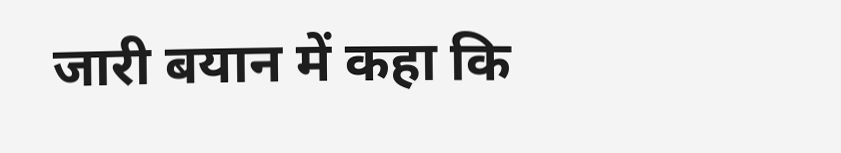जारी बयान में कहा कि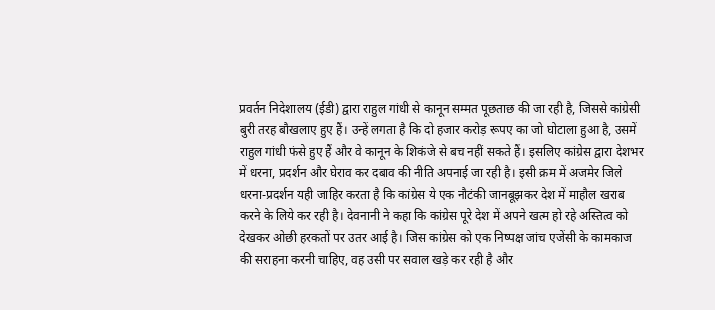प्रवर्तन निदेशालय (ईडी) द्वारा राहुल गांधी से कानून सम्मत पूछताछ की जा रही है, जिससे कांग्रेसी बुरी तरह बौखलाए हुए हैं। उन्हें लगता है कि दो हजार करोड़ रूपए का जो घोटाला हुआ है, उसमें राहुल गांधी फंसे हुए हैं और वे कानून के शिकंजे से बच नहीं सकते हैं। इसलिए कांग्रेस द्वारा देशभर में धरना, प्रदर्शन और घेराव कर दबाव की नीति अपनाई जा रही है। इसी क्रम में अजमेर जिले धरना-प्रदर्शन यही जाहिर करता है कि कांग्रेस ये एक नौटंकी जानबूझकर देश में माहौल खराब करने के लिये कर रही है। देवनानी ने कहा कि कांग्रेस पूरे देश में अपने खत्म हो रहे अस्तित्व को देखकर ओछी हरकतों पर उतर आई है। जिस कांग्रेस को एक निष्पक्ष जांच एजेंसी के कामकाज की सराहना करनी चाहिए, वह उसी पर सवाल खड़े कर रही है और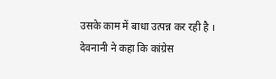उसके काम में बाधा उत्पन्न कर रही है ।
देवनानी ने कहा कि कांग्रेस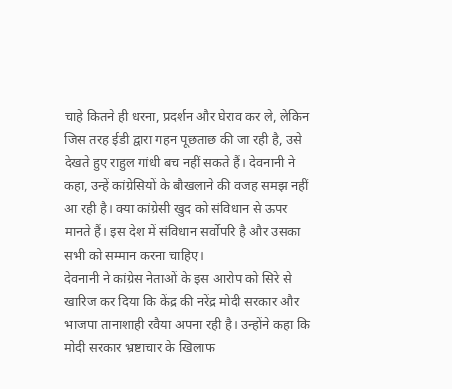चाहे कितने ही धरना, प्रदर्शन और घेराव कर ले, लेकिन जिस तरह ईडी द्वारा गहन पूछताछ की जा रही है, उसे देखते हुए राहुल गांधी बच नहीं सकते हैं। देवनानी ने कहा, उन्हें कांग्रेसियों के बौखलाने की वजह समझ नहीं आ रही है। क्या कांग्रेसी खुद को संविधान से ऊपर मानते हैं। इस देश में संविधान सर्वोपरि है और उसका सभी को सम्मान करना चाहिए।
देवनानी ने कांग्रेस नेताओं के इस आरोप को सिरे से खारिज कर दिया कि केंद्र की नरेंद्र मोदी सरकार और भाजपा तानाशाही रवैया अपना रही है। उन्होंने कहा कि मोदी सरकार भ्रष्टाचार के खिलाफ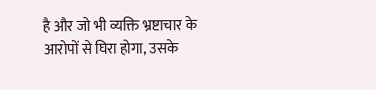है और जो भी व्यक्ति भ्रष्टाचार के आरोपों से घिरा होगा, उसके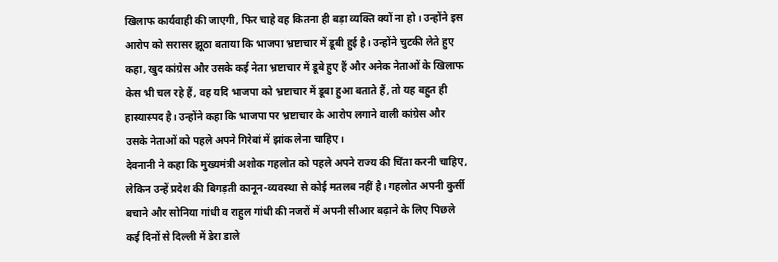खिलाफ कार्यवाही की जाएगी, फिर चाहे वह कितना ही बड़ा व्यक्ति क्यों ना हो। उन्होंने इस आरोप को सरासर झूठा बताया कि भाजपा भ्रष्टाचार में डूबी हुई है। उन्होंने चुटकी लेते हुए कहा, खुद कांग्रेस और उसके कई नेता भ्रष्टाचार में डूबे हुए हैं और अनेक नेताओं के खिलाफ केस भी चल रहे हैं, वह यदि भाजपा को भ्रष्टाचार में डूबा हुआ बताते हैं, तो यह बहुत ही हास्यास्पद है। उन्होंने कहा कि भाजपा पर भ्रष्टाचार के आरोप लगाने वाली कांग्रेस और उसके नेताओं को पहले अपने गिरेबां में झांक लेना चाहिए।
देवनानी ने कहा कि मुख्यमंत्री अशोक गहलोत को पहले अपने राज्य की चिंता करनी चाहिए, लेकिन उन्हें प्रदेश की बिगड़ती कानून-व्यवस्था से कोई मतलब नहीं है। गहलोत अपनी कुर्सी बचाने और सोनिया गांधी व राहुल गांधी की नजरों में अपनी सीआर बढ़ाने के लिए पिछले कई दिनों से दिल्ली में डेरा डाले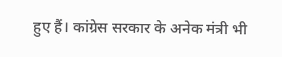हुए हैं। कांग्रेस सरकार के अनेक मंत्री भी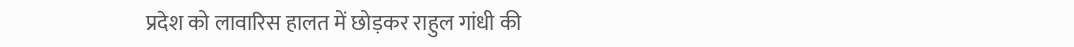प्रदेश को लावारिस हालत में छोड़कर राहुल गांधी की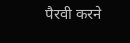पैरवी करने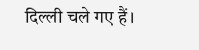दिल्ली चले गए हैं।